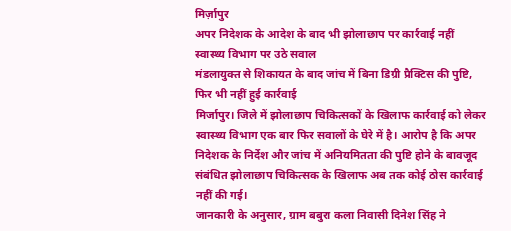मिर्ज़ापुर
अपर निदेशक के आदेश के बाद भी झोलाछाप पर कार्रवाई नहीं
स्वास्थ्य विभाग पर उठे सवाल
मंडलायुक्त से शिकायत के बाद जांच में बिना डिग्री प्रैक्टिस की पुष्टि, फिर भी नहीं हुई कार्रवाई
मिर्जापुर। जिले में झोलाछाप चिकित्सकों के खिलाफ कार्रवाई को लेकर स्वास्थ्य विभाग एक बार फिर सवालों के घेरे में है। आरोप है कि अपर निदेशक के निर्देश और जांच में अनियमितता की पुष्टि होने के बावजूद संबंधित झोलाछाप चिकित्सक के खिलाफ अब तक कोई ठोस कार्रवाई नहीं की गई।
जानकारी के अनुसार, ग्राम बबुरा कला निवासी दिनेश सिंह ने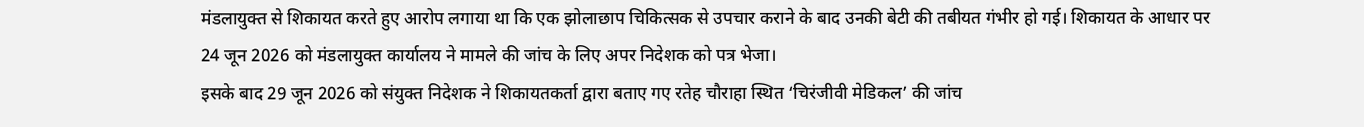मंडलायुक्त से शिकायत करते हुए आरोप लगाया था कि एक झोलाछाप चिकित्सक से उपचार कराने के बाद उनकी बेटी की तबीयत गंभीर हो गई। शिकायत के आधार पर 24 जून 2026 को मंडलायुक्त कार्यालय ने मामले की जांच के लिए अपर निदेशक को पत्र भेजा।
इसके बाद 29 जून 2026 को संयुक्त निदेशक ने शिकायतकर्ता द्वारा बताए गए रतेह चौराहा स्थित ‘चिरंजीवी मेडिकल’ की जांच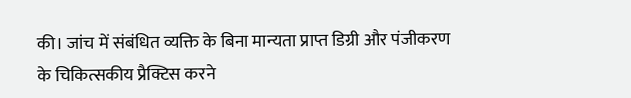की। जांच में संबंधित व्यक्ति के बिना मान्यता प्राप्त डिग्री और पंजीकरण के चिकित्सकीय प्रैक्टिस करने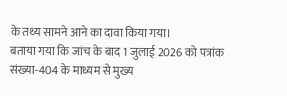के तथ्य सामने आने का दावा किया गया।
बताया गया कि जांच के बाद 1 जुलाई 2026 को पत्रांक संख्या-404 के माध्यम से मुख्य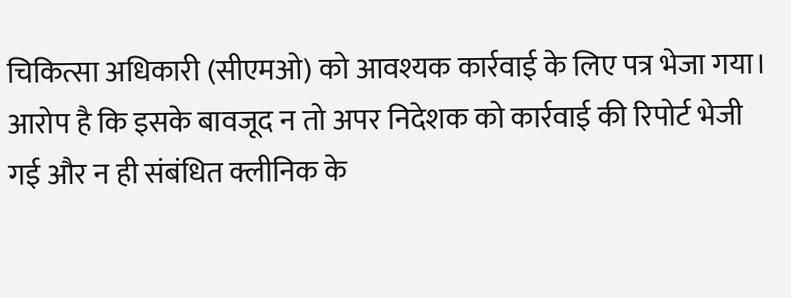चिकित्सा अधिकारी (सीएमओ) को आवश्यक कार्रवाई के लिए पत्र भेजा गया। आरोप है कि इसके बावजूद न तो अपर निदेशक को कार्रवाई की रिपोर्ट भेजी गई और न ही संबंधित क्लीनिक के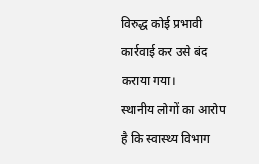विरुद्ध कोई प्रभावी कार्रवाई कर उसे बंद कराया गया।
स्थानीय लोगों का आरोप है कि स्वास्थ्य विभाग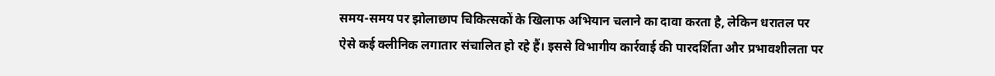समय-समय पर झोलाछाप चिकित्सकों के खिलाफ अभियान चलाने का दावा करता है, लेकिन धरातल पर ऐसे कई क्लीनिक लगातार संचालित हो रहे हैं। इससे विभागीय कार्रवाई की पारदर्शिता और प्रभावशीलता पर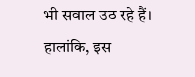भी सवाल उठ रहे हैं।
हालांकि, इस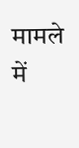मामले में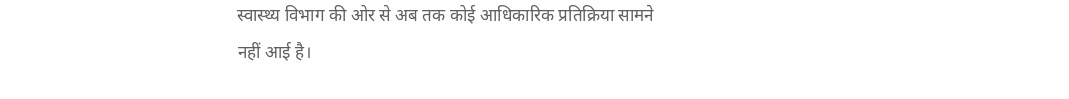स्वास्थ्य विभाग की ओर से अब तक कोई आधिकारिक प्रतिक्रिया सामने नहीं आई है।